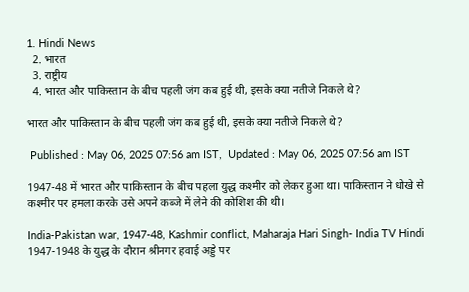1. Hindi News
  2. भारत
  3. राष्ट्रीय
  4. भारत और पाकिस्तान के बीच पहली जंग कब हुई थी, इसके क्या नतीजे निकले थे?

भारत और पाकिस्तान के बीच पहली जंग कब हुई थी, इसके क्या नतीजे निकले थे?

 Published : May 06, 2025 07:56 am IST,  Updated : May 06, 2025 07:56 am IST

1947-48 में भारत और पाकिस्तान के बीच पहला युद्ध कश्मीर को लेकर हुआ था। पाकिस्तान ने धोखे से कश्मीर पर हमला करके उसे अपने कब्जे में लेने की कोशिश की थी।

India-Pakistan war, 1947-48, Kashmir conflict, Maharaja Hari Singh- India TV Hindi
1947-1948 के युद्ध के दौरान श्रीनगर हवाई अड्डे पर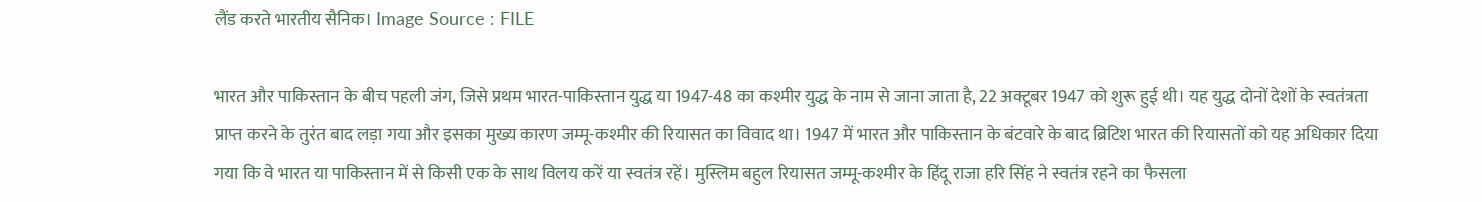लैंड करते भारतीय सैनिक। Image Source : FILE

भारत और पाकिस्तान के बीच पहली जंग, जिसे प्रथम भारत-पाकिस्तान युद्ध या 1947-48 का कश्मीर युद्ध के नाम से जाना जाता है, 22 अक्टूबर 1947 को शुरू हुई थी। यह युद्ध दोनों देशों के स्वतंत्रता प्राप्त करने के तुरंत बाद लड़ा गया और इसका मुख्य कारण जम्मू-कश्मीर की रियासत का विवाद था। 1947 में भारत और पाकिस्तान के बंटवारे के बाद ब्रिटिश भारत की रियासतों को यह अधिकार दिया गया कि वे भारत या पाकिस्तान में से किसी एक के साथ विलय करें या स्वतंत्र रहें। मुस्लिम बहुल रियासत जम्मू-कश्मीर के हिंदू राजा हरि सिंह ने स्वतंत्र रहने का फैसला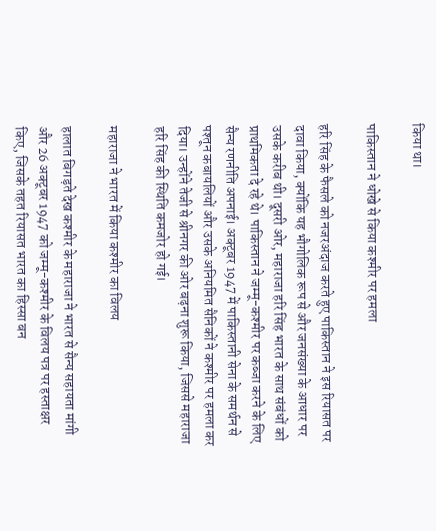किया था।

पाकिस्तान ने धोखे से किया कश्मीर पर हमला

हरि सिंह के फैसले को नजरअंदाज करते हुए पाकिस्तान ने इस रियासत पर दावा किया, क्योंकि यह भौगोलिक रूप से और जनसंख्या के आधार पर उसके करीब थी। दूसरी ओर, महाराजा हरि सिंह भारत के साथ संबंधों को प्राथमिकता दे रहे थे। पाकिस्तान ने जम्मू-कश्मीर पर कब्जा करने के लिए सैन्य रणनीति अपनाई। अक्टूबर 1947 में पाकिस्तानी सेना के समर्थन से पश्तून कबायलियों और उसके अनियमित सैनिकों ने कश्मीर पर हमला कर दिया। उन्होंने तेजी से श्रीनगर की ओर बढ़ना शुरू किया, जिससे महाराजा हरि सिंह की स्थिति कमजोर हो गई।

महाराजा ने भारत में किया कश्मीर का विलय

हालात बिगड़ते देख कश्मीर के महाराजा ने भारत से सैन्य सहायता मांगी और 26 अक्टूबर 1947 को जम्मू-कश्मीर के विलय पत्र पर हस्ताक्षर किए, जिसके तहत रियासत भारत का हिस्सा बन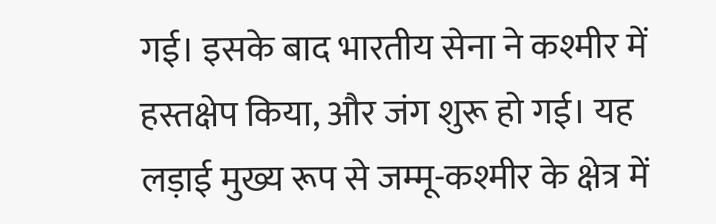गई। इसके बाद भारतीय सेना ने कश्मीर में हस्तक्षेप किया, और जंग शुरू हो गई। यह लड़ाई मुख्य रूप से जम्मू-कश्मीर के क्षेत्र में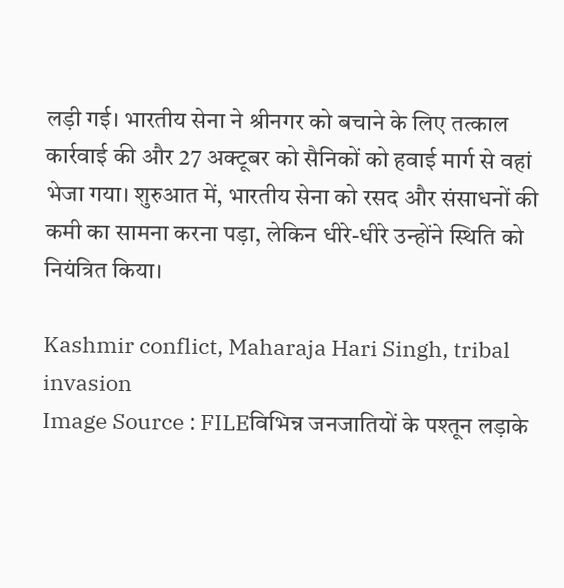लड़ी गई। भारतीय सेना ने श्रीनगर को बचाने के लिए तत्काल कार्रवाई की और 27 अक्टूबर को सैनिकों को हवाई मार्ग से वहां भेजा गया। शुरुआत में, भारतीय सेना को रसद और संसाधनों की कमी का सामना करना पड़ा, लेकिन धीरे-धीरे उन्होंने स्थिति को नियंत्रित किया।

Kashmir conflict, Maharaja Hari Singh, tribal invasion
Image Source : FILEविभिन्न जनजातियों के पश्तून लड़ाके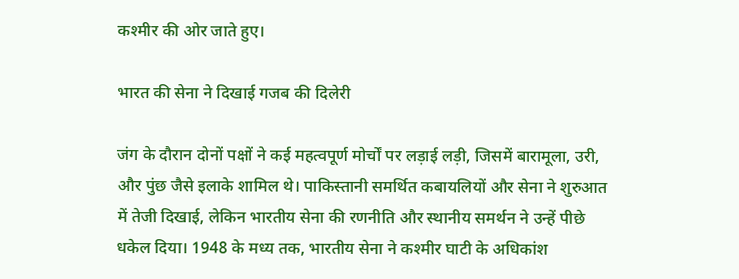कश्मीर की ओर जाते हुए।

भारत की सेना ने दिखाई गजब की दिलेरी

जंग के दौरान दोनों पक्षों ने कई महत्वपूर्ण मोर्चों पर लड़ाई लड़ी, जिसमें बारामूला, उरी, और पुंछ जैसे इलाके शामिल थे। पाकिस्तानी समर्थित कबायलियों और सेना ने शुरुआत में तेजी दिखाई, लेकिन भारतीय सेना की रणनीति और स्थानीय समर्थन ने उन्हें पीछे धकेल दिया। 1948 के मध्य तक, भारतीय सेना ने कश्मीर घाटी के अधिकांश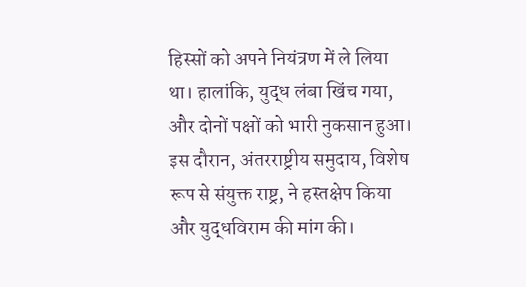हिस्सों को अपने नियंत्रण में ले लिया था। हालांकि, युद्ध लंबा खिंच गया, और दोनों पक्षों को भारी नुकसान हुआ। इस दौरान, अंतरराष्ट्रीय समुदाय, विशेष रूप से संयुक्त राष्ट्र, ने हस्तक्षेप किया और युद्धविराम की मांग की।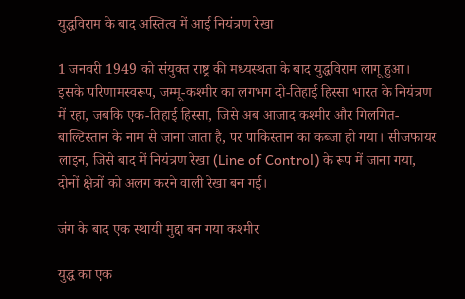युद्धविराम के बाद अस्तित्व में आई नियंत्रण रेखा

1 जनवरी 1949 को संयुक्त राष्ट्र की मध्यस्थता के बाद युद्धविराम लागू हुआ। इसके परिणामस्वरूप, जम्मू-कश्मीर का लगभग दो-तिहाई हिस्सा भारत के नियंत्रण में रहा, जबकि एक-तिहाई हिस्सा, जिसे अब आजाद कश्मीर और गिलगित-बाल्टिस्तान के नाम से जाना जाता है, पर पाकिस्तान का कब्जा हो गया। सीजफायर लाइन, जिसे बाद में नियंत्रण रेखा (Line of Control) के रूप में जाना गया, दोनों क्षेत्रों को अलग करने वाली रेखा बन गई।

जंग के बाद एक स्थायी मुद्दा बन गया कश्मीर

युद्ध का एक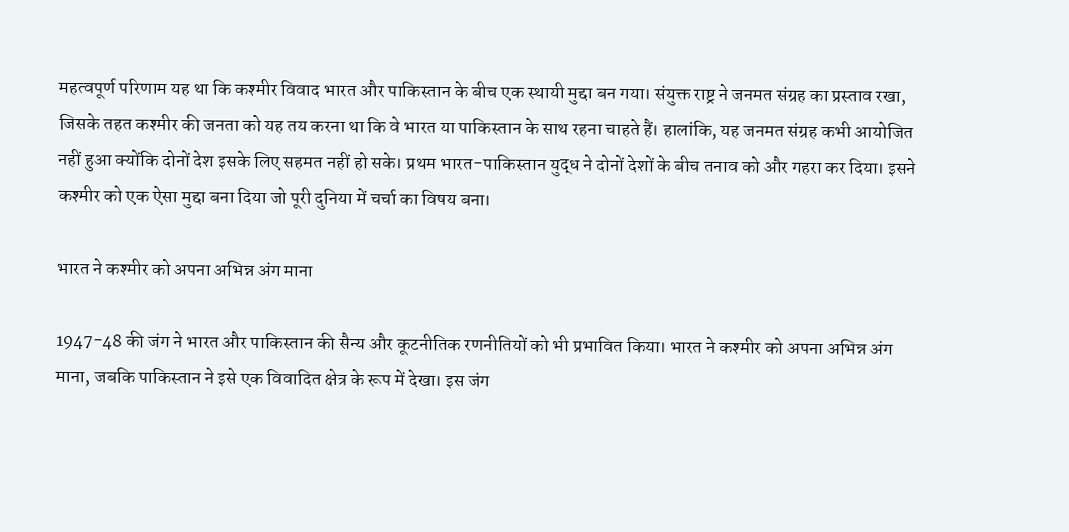महत्वपूर्ण परिणाम यह था कि कश्मीर विवाद भारत और पाकिस्तान के बीच एक स्थायी मुद्दा बन गया। संयुक्त राष्ट्र ने जनमत संग्रह का प्रस्ताव रखा, जिसके तहत कश्मीर की जनता को यह तय करना था कि वे भारत या पाकिस्तान के साथ रहना चाहते हैं। हालांकि, यह जनमत संग्रह कभी आयोजित नहीं हुआ क्योंकि दोनों देश इसके लिए सहमत नहीं हो सके। प्रथम भारत-पाकिस्तान युद्ध ने दोनों देशों के बीच तनाव को और गहरा कर दिया। इसने कश्मीर को एक ऐसा मुद्दा बना दिया जो पूरी दुनिया में चर्चा का विषय बना।

भारत ने कश्मीर को अपना अभिन्न अंग माना

1947-48 की जंग ने भारत और पाकिस्तान की सैन्य और कूटनीतिक रणनीतियों को भी प्रभावित किया। भारत ने कश्मीर को अपना अभिन्न अंग माना, जबकि पाकिस्तान ने इसे एक विवादित क्षेत्र के रूप में देखा। इस जंग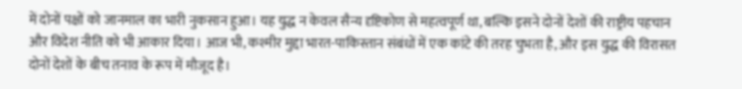में दोनों पक्षों को जानमाल का भारी नुकसान हुआ। यह युद्ध न केवल सैन्य दृष्टिकोण से महत्वपूर्ण था, बल्कि इसने दोनों देशों की राष्ट्रीय पहचान और विदेश नीति को भी आकार दिया। आज भी, कश्मीर मुद्दा भारत-पाकिस्तान संबंधों में एक कांटे की तरह चुभता है, और इस युद्ध की विरासत दोनों देशों के बीच तनाव के रूप में मौजूद है।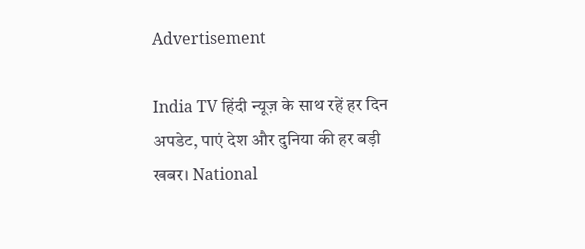Advertisement

India TV हिंदी न्यूज़ के साथ रहें हर दिन अपडेट, पाएं देश और दुनिया की हर बड़ी खबर। National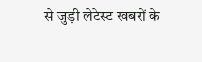से जुड़ी लेटेस्ट खबरों के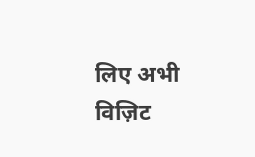लिए अभी विज़िट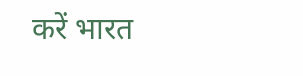करें भारत